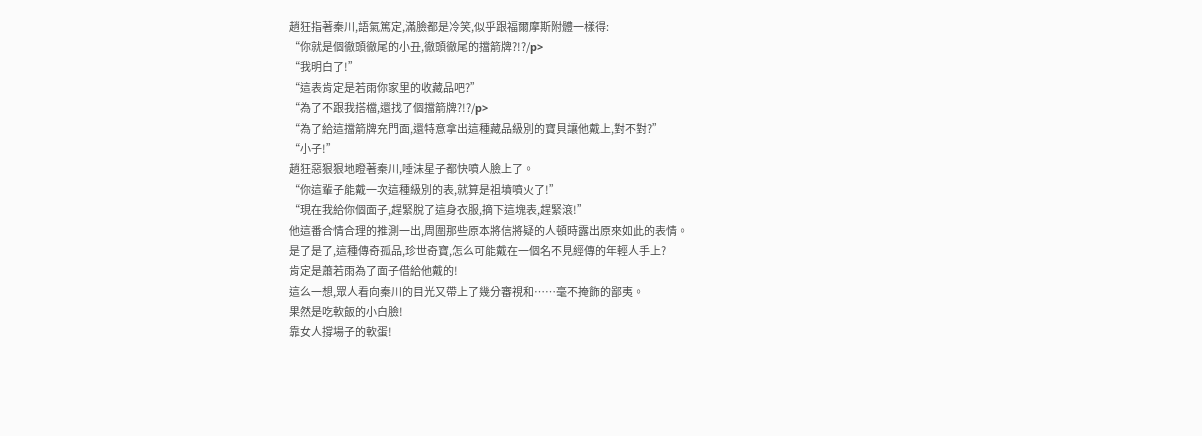趙狂指著秦川,語氣篤定,滿臉都是冷笑,似乎跟福爾摩斯附體一樣得:
“你就是個徹頭徹尾的小丑,徹頭徹尾的擋箭牌?!?/p>
“我明白了!”
“這表肯定是若雨你家里的收藏品吧?”
“為了不跟我搭檔,還找了個擋箭牌?!?/p>
“為了給這擋箭牌充門面,還特意拿出這種藏品級別的寶貝讓他戴上,對不對?”
“小子!”
趙狂惡狠狠地瞪著秦川,唾沫星子都快噴人臉上了。
“你這輩子能戴一次這種級別的表,就算是祖墳噴火了!”
“現在我給你個面子,趕緊脫了這身衣服,摘下這塊表,趕緊滾!”
他這番合情合理的推測一出,周圍那些原本將信將疑的人頓時露出原來如此的表情。
是了是了,這種傳奇孤品,珍世奇寶,怎么可能戴在一個名不見經傳的年輕人手上?
肯定是蕭若雨為了面子借給他戴的!
這么一想,眾人看向秦川的目光又帶上了幾分審視和……毫不掩飾的鄙夷。
果然是吃軟飯的小白臉!
靠女人撐場子的軟蛋!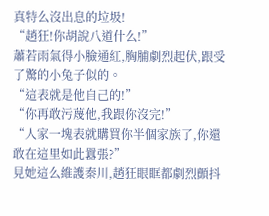真特么沒出息的垃圾!
“趙狂!你胡說八道什么!”
蕭若雨氣得小臉通紅,胸脯劇烈起伏,跟受了驚的小兔子似的。
“這表就是他自己的!”
“你再敢污蔑他,我跟你沒完!”
“人家一塊表就購買你半個家族了,你還敢在這里如此囂張?”
見她這么維護秦川,趙狂眼眶都劇烈顫抖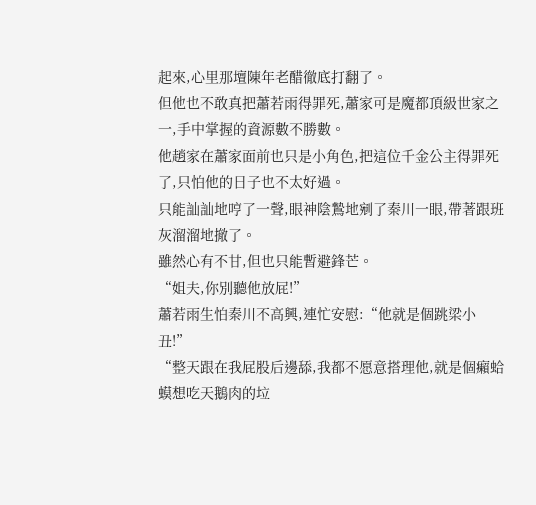起來,心里那壇陳年老醋徹底打翻了。
但他也不敢真把蕭若雨得罪死,蕭家可是魔都頂級世家之一,手中掌握的資源數不勝數。
他趙家在蕭家面前也只是小角色,把這位千金公主得罪死了,只怕他的日子也不太好過。
只能訕訕地哼了一聲,眼神陰鷙地剜了秦川一眼,帶著跟班灰溜溜地撤了。
雖然心有不甘,但也只能暫避鋒芒。
“姐夫,你別聽他放屁!”
蕭若雨生怕秦川不高興,連忙安慰:“他就是個跳梁小丑!”
“整天跟在我屁股后邊舔,我都不愿意搭理他,就是個癩蛤蟆想吃天鵝肉的垃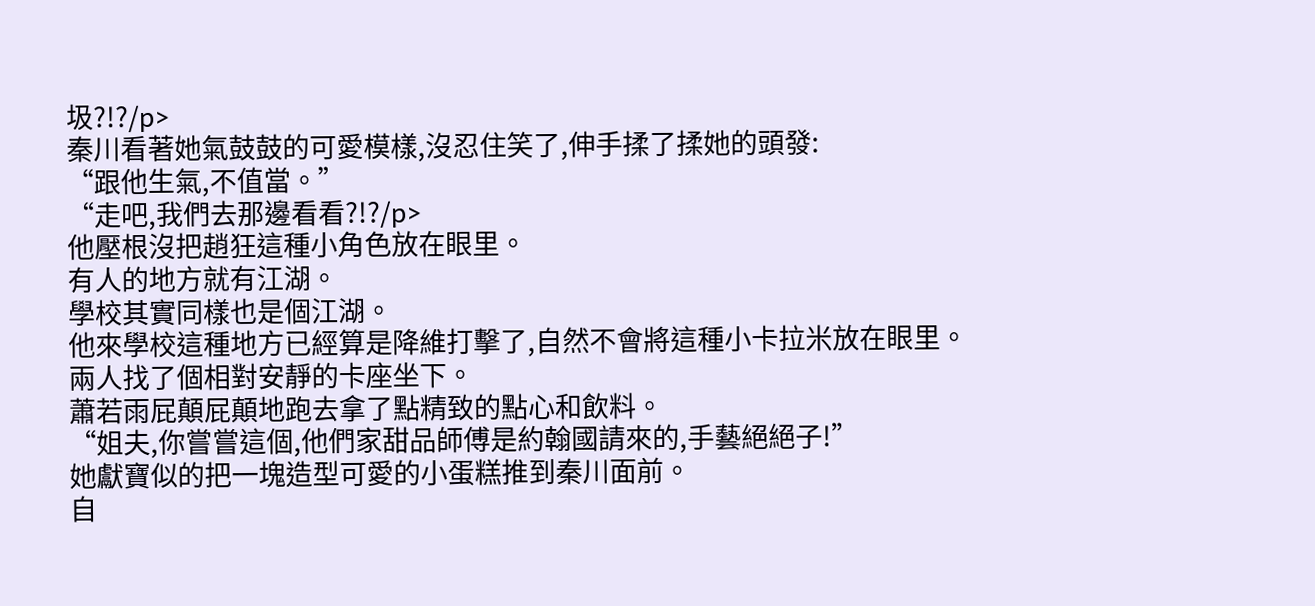圾?!?/p>
秦川看著她氣鼓鼓的可愛模樣,沒忍住笑了,伸手揉了揉她的頭發:
“跟他生氣,不值當。”
“走吧,我們去那邊看看?!?/p>
他壓根沒把趙狂這種小角色放在眼里。
有人的地方就有江湖。
學校其實同樣也是個江湖。
他來學校這種地方已經算是降維打擊了,自然不會將這種小卡拉米放在眼里。
兩人找了個相對安靜的卡座坐下。
蕭若雨屁顛屁顛地跑去拿了點精致的點心和飲料。
“姐夫,你嘗嘗這個,他們家甜品師傅是約翰國請來的,手藝絕絕子!”
她獻寶似的把一塊造型可愛的小蛋糕推到秦川面前。
自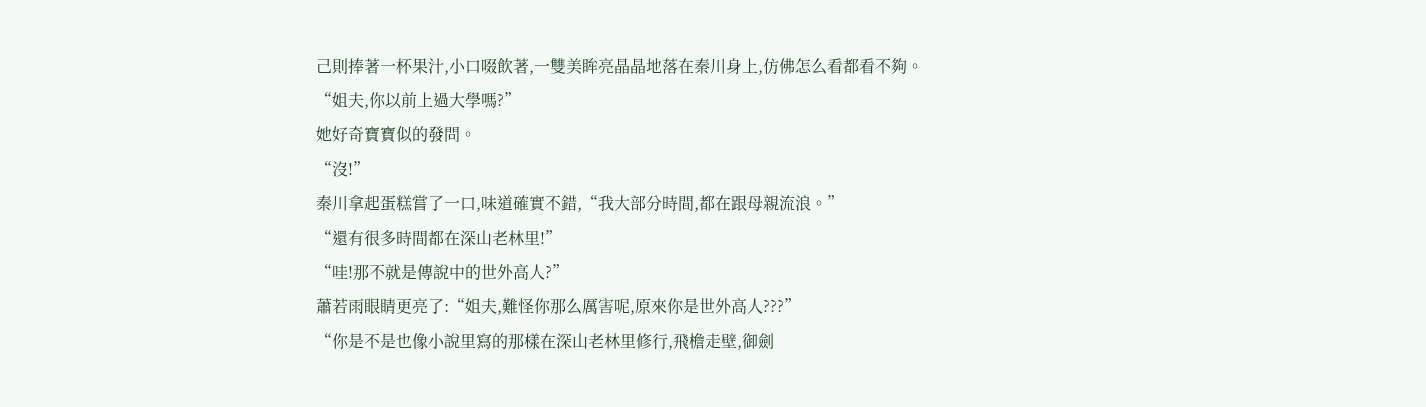己則捧著一杯果汁,小口啜飲著,一雙美眸亮晶晶地落在秦川身上,仿佛怎么看都看不夠。
“姐夫,你以前上過大學嗎?”
她好奇寶寶似的發問。
“沒!”
秦川拿起蛋糕嘗了一口,味道確實不錯,“我大部分時間,都在跟母親流浪。”
“還有很多時間都在深山老林里!”
“哇!那不就是傳說中的世外高人?”
蕭若雨眼睛更亮了:“姐夫,難怪你那么厲害呢,原來你是世外高人???”
“你是不是也像小說里寫的那樣在深山老林里修行,飛檐走壁,御劍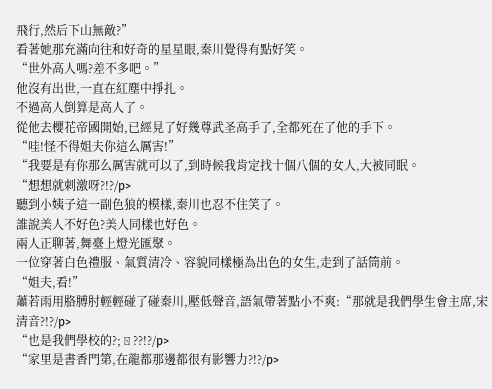飛行,然后下山無敵?”
看著她那充滿向往和好奇的星星眼,秦川覺得有點好笑。
“世外高人嗎?差不多吧。”
他沒有出世,一直在紅塵中掙扎。
不過高人倒算是高人了。
從他去櫻花帝國開始,已經見了好幾尊武圣高手了,全都死在了他的手下。
“哇!怪不得姐夫你這么厲害!”
“我要是有你那么厲害就可以了,到時候我肯定找十個八個的女人,大被同眠。
“想想就刺激呀?!?/p>
聽到小姨子這一副色狼的模樣,秦川也忍不住笑了。
誰說美人不好色?美人同樣也好色。
兩人正聊著,舞臺上燈光匯聚。
一位穿著白色禮服、氣質清冷、容貌同樣極為出色的女生,走到了話筒前。
“姐夫,看!”
蕭若雨用胳膊肘輕輕碰了碰秦川,壓低聲音,語氣帶著點小不爽:“那就是我們學生會主席,宋清音?!?/p>
“也是我們學校的?;ㄖ??!?/p>
“家里是書香門第,在龍都那邊都很有影響力?!?/p>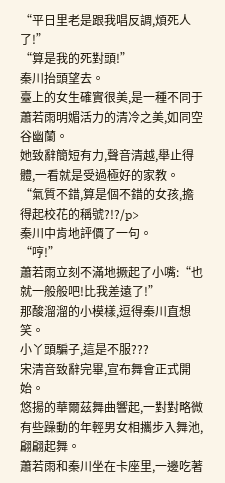“平日里老是跟我唱反調,煩死人了!”
“算是我的死對頭!”
秦川抬頭望去。
臺上的女生確實很美,是一種不同于蕭若雨明媚活力的清冷之美,如同空谷幽蘭。
她致辭簡短有力,聲音清越,舉止得體,一看就是受過極好的家教。
“氣質不錯,算是個不錯的女孩,擔得起校花的稱號?!?/p>
秦川中肯地評價了一句。
“哼!”
蕭若雨立刻不滿地撅起了小嘴:“也就一般般吧!比我差遠了!”
那酸溜溜的小模樣,逗得秦川直想笑。
小丫頭騙子,這是不服???
宋清音致辭完畢,宣布舞會正式開始。
悠揚的華爾茲舞曲響起,一對對略微有些躁動的年輕男女相攜步入舞池,翩翩起舞。
蕭若雨和秦川坐在卡座里,一邊吃著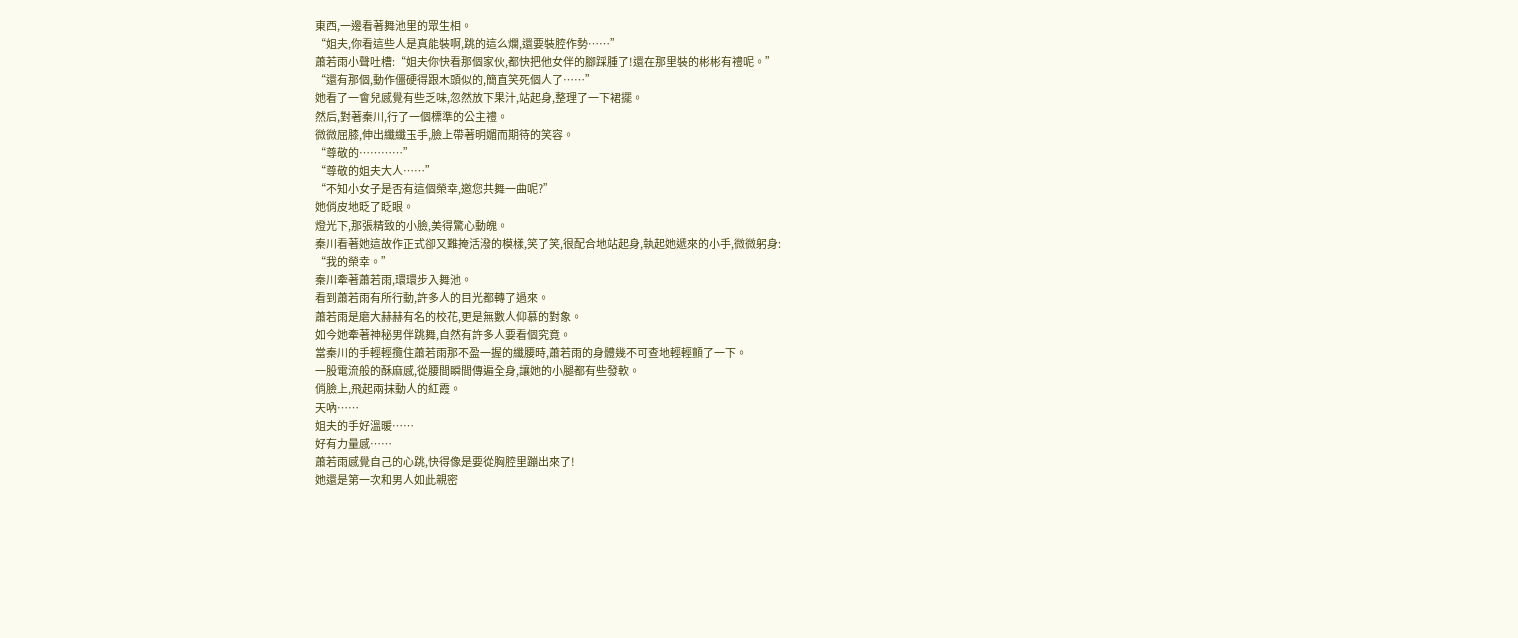東西,一邊看著舞池里的眾生相。
“姐夫,你看這些人是真能裝啊,跳的這么爛,還要裝腔作勢……”
蕭若雨小聲吐槽:“姐夫你快看那個家伙,都快把他女伴的腳踩腫了!還在那里裝的彬彬有禮呢。”
“還有那個,動作僵硬得跟木頭似的,簡直笑死個人了……”
她看了一會兒感覺有些乏味,忽然放下果汁,站起身,整理了一下裙擺。
然后,對著秦川,行了一個標準的公主禮。
微微屈膝,伸出纖纖玉手,臉上帶著明媚而期待的笑容。
“尊敬的…………”
“尊敬的姐夫大人……”
“不知小女子是否有這個榮幸,邀您共舞一曲呢?”
她俏皮地眨了眨眼。
燈光下,那張精致的小臉,美得驚心動魄。
秦川看著她這故作正式卻又難掩活潑的模樣,笑了笑,很配合地站起身,執起她遞來的小手,微微躬身:
“我的榮幸。”
秦川牽著蕭若雨,環環步入舞池。
看到蕭若雨有所行動,許多人的目光都轉了過來。
蕭若雨是磨大赫赫有名的校花,更是無數人仰慕的對象。
如今她牽著神秘男伴跳舞,自然有許多人要看個究竟。
當秦川的手輕輕攬住蕭若雨那不盈一握的纖腰時,蕭若雨的身體幾不可查地輕輕顫了一下。
一股電流般的酥麻感,從腰間瞬間傳遍全身,讓她的小腿都有些發軟。
俏臉上,飛起兩抹動人的紅霞。
天吶……
姐夫的手好溫暖……
好有力量感……
蕭若雨感覺自己的心跳,快得像是要從胸腔里蹦出來了!
她還是第一次和男人如此親密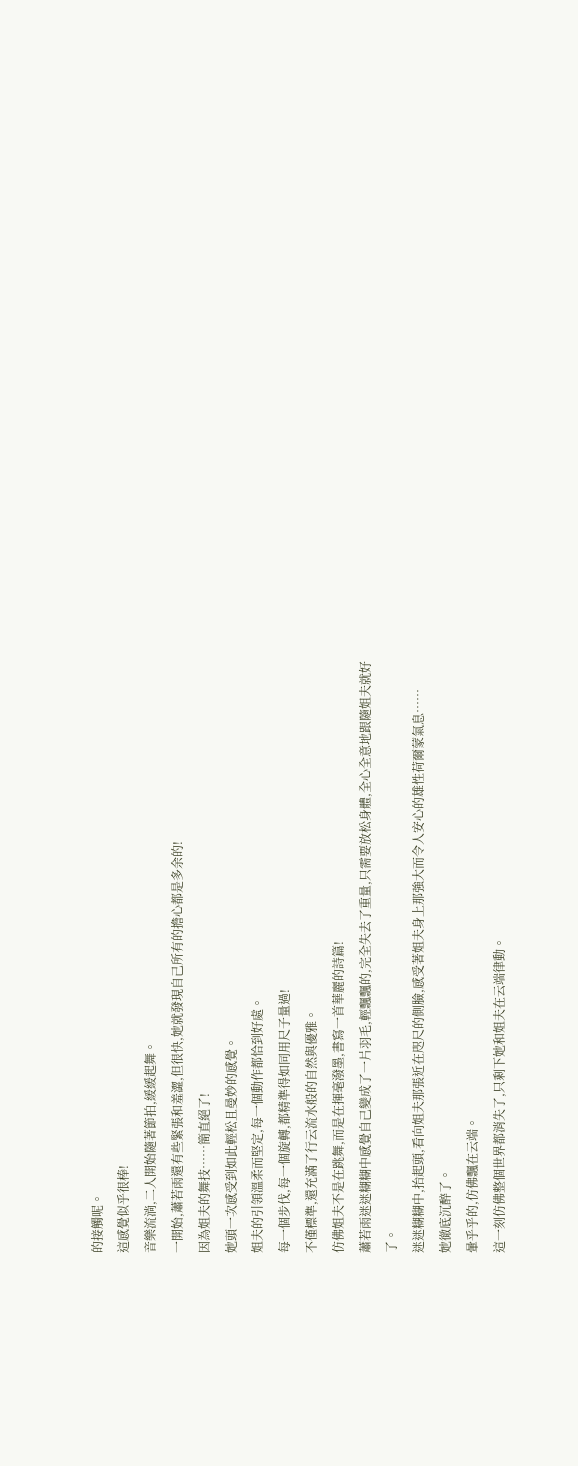的接觸呢。
這感覺似乎很棒!
音樂流淌,二人開始隨著節拍,緩緩起舞。
一開始,蕭若雨還有些緊張和羞澀,但很快,她就發現自己所有的擔心都是多余的!
因為姐夫的舞技……簡直絕了!
她頭一次感受到如此輕松且曼妙的感覺。
姐夫的引領溫柔而堅定,每一個動作都恰到好處。
每一個步伐,每一個旋轉,都精準得如同用尺子量過!
不僅標準,還充滿了行云流水般的自然與優雅。
仿佛姐夫不是在跳舞,而是在揮毫潑墨,書寫一首華麗的詩篇!
蕭若雨迷迷糊糊中感覺自己變成了一片羽毛,輕飄飄的,完全失去了重量,只需要放松身體,全心全意地跟隨姐夫就好了。
迷迷糊糊中,抬起頭,看向姐夫那張近在咫尺的側臉,感受著姐夫身上那強大而令人安心的雄性荷爾蒙氣息……
她徹底沉醉了。
暈乎乎的,仿佛飄在云端。
這一刻仿佛整個世界都消失了,只剩下她和姐夫在云端律動。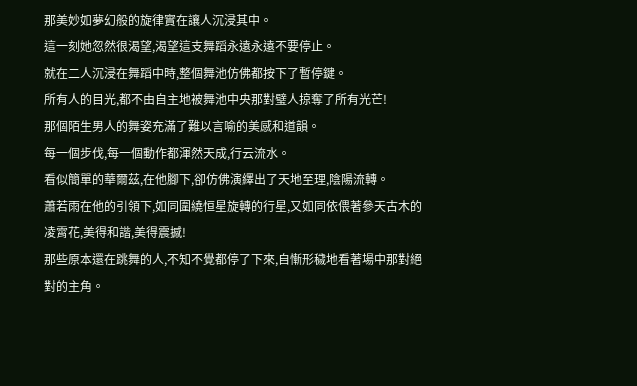那美妙如夢幻般的旋律實在讓人沉浸其中。
這一刻她忽然很渴望,渴望這支舞蹈永遠永遠不要停止。
就在二人沉浸在舞蹈中時,整個舞池仿佛都按下了暫停鍵。
所有人的目光,都不由自主地被舞池中央那對璧人掠奪了所有光芒!
那個陌生男人的舞姿充滿了難以言喻的美感和道韻。
每一個步伐,每一個動作都渾然天成,行云流水。
看似簡單的華爾茲,在他腳下,卻仿佛演繹出了天地至理,陰陽流轉。
蕭若雨在他的引領下,如同圍繞恒星旋轉的行星,又如同依偎著參天古木的凌霄花,美得和諧,美得震撼!
那些原本還在跳舞的人,不知不覺都停了下來,自慚形穢地看著場中那對絕對的主角。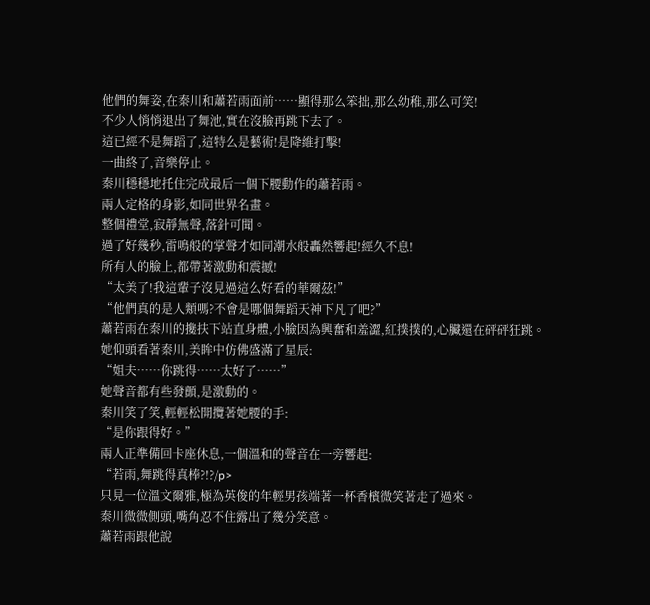他們的舞姿,在秦川和蕭若雨面前……顯得那么笨拙,那么幼稚,那么可笑!
不少人悄悄退出了舞池,實在沒臉再跳下去了。
這已經不是舞蹈了,這特么是藝術!是降維打擊!
一曲終了,音樂停止。
秦川穩穩地托住完成最后一個下腰動作的蕭若雨。
兩人定格的身影,如同世界名畫。
整個禮堂,寂靜無聲,落針可聞。
過了好幾秒,雷鳴般的掌聲才如同潮水般轟然響起!經久不息!
所有人的臉上,都帶著激動和震撼!
“太美了!我這輩子沒見過這么好看的華爾茲!”
“他們真的是人類嗎?不會是哪個舞蹈天神下凡了吧?”
蕭若雨在秦川的攙扶下站直身體,小臉因為興奮和羞澀,紅撲撲的,心臟還在砰砰狂跳。
她仰頭看著秦川,美眸中仿佛盛滿了星辰:
“姐夫……你跳得……太好了……”
她聲音都有些發顫,是激動的。
秦川笑了笑,輕輕松開攬著她腰的手:
“是你跟得好。”
兩人正準備回卡座休息,一個溫和的聲音在一旁響起:
“若雨,舞跳得真棒?!?/p>
只見一位溫文爾雅,極為英俊的年輕男孩端著一杯香檳微笑著走了過來。
秦川微微側頭,嘴角忍不住露出了幾分笑意。
蕭若雨跟他說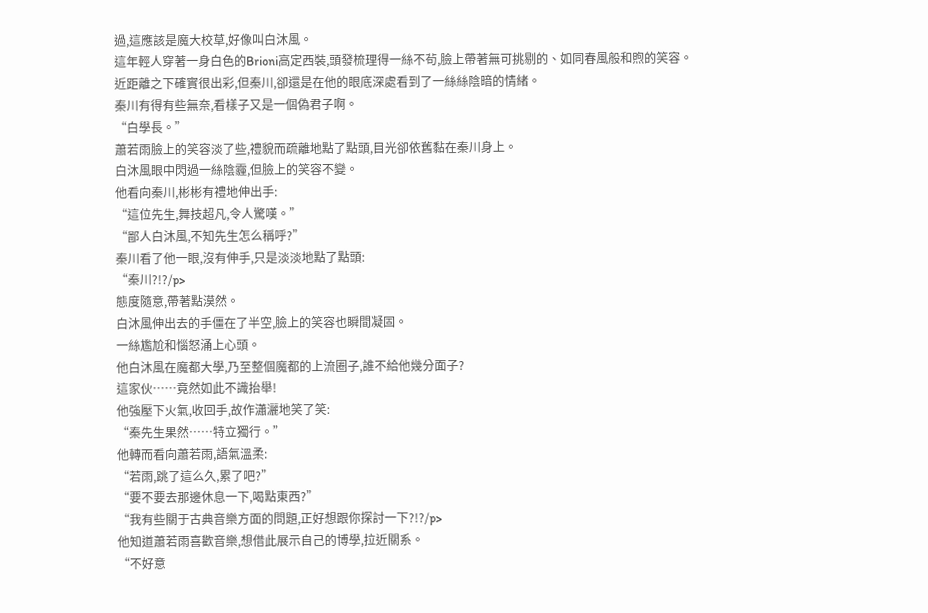過,這應該是魔大校草,好像叫白沐風。
這年輕人穿著一身白色的Brioni高定西裝,頭發梳理得一絲不茍,臉上帶著無可挑剔的、如同春風般和煦的笑容。
近距離之下確實很出彩,但秦川,卻還是在他的眼底深處看到了一絲絲陰暗的情緒。
秦川有得有些無奈,看樣子又是一個偽君子啊。
“白學長。”
蕭若雨臉上的笑容淡了些,禮貌而疏離地點了點頭,目光卻依舊黏在秦川身上。
白沐風眼中閃過一絲陰霾,但臉上的笑容不變。
他看向秦川,彬彬有禮地伸出手:
“這位先生,舞技超凡,令人驚嘆。”
“鄙人白沐風,不知先生怎么稱呼?”
秦川看了他一眼,沒有伸手,只是淡淡地點了點頭:
“秦川?!?/p>
態度隨意,帶著點漠然。
白沐風伸出去的手僵在了半空,臉上的笑容也瞬間凝固。
一絲尷尬和惱怒涌上心頭。
他白沐風在魔都大學,乃至整個魔都的上流圈子,誰不給他幾分面子?
這家伙……竟然如此不識抬舉!
他強壓下火氣,收回手,故作瀟灑地笑了笑:
“秦先生果然……特立獨行。”
他轉而看向蕭若雨,語氣溫柔:
“若雨,跳了這么久,累了吧?”
“要不要去那邊休息一下,喝點東西?”
“我有些關于古典音樂方面的問題,正好想跟你探討一下?!?/p>
他知道蕭若雨喜歡音樂,想借此展示自己的博學,拉近關系。
“不好意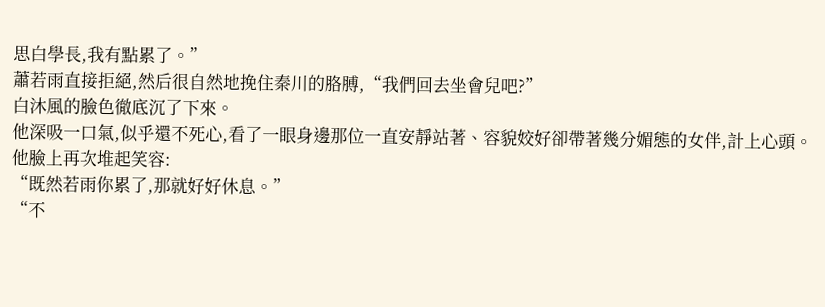思白學長,我有點累了。”
蕭若雨直接拒絕,然后很自然地挽住秦川的胳膊,“我們回去坐會兒吧?”
白沐風的臉色徹底沉了下來。
他深吸一口氣,似乎還不死心,看了一眼身邊那位一直安靜站著、容貌姣好卻帶著幾分媚態的女伴,計上心頭。
他臉上再次堆起笑容:
“既然若雨你累了,那就好好休息。”
“不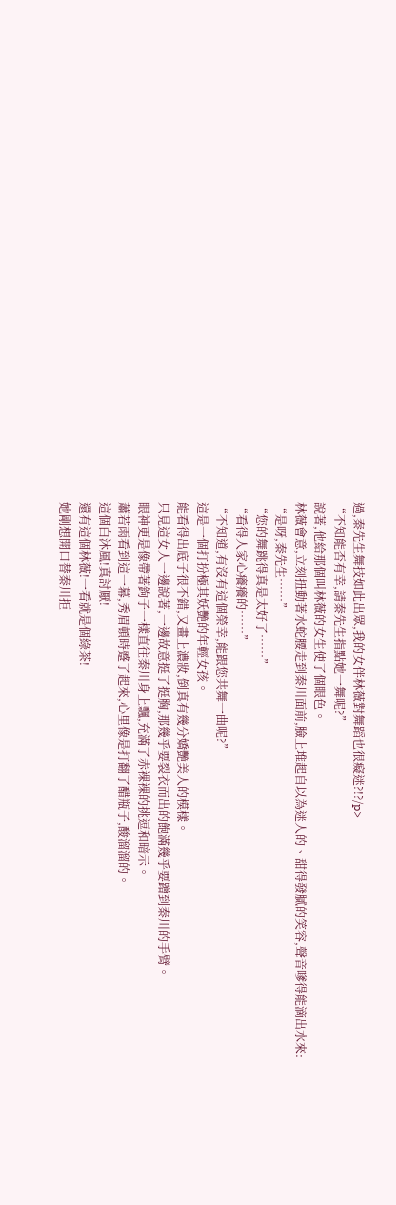過,秦先生舞技如此出眾,我的女伴林薇對舞蹈也很癡迷?!?/p>
“不知能否有幸,請秦先生指點她一舞呢?”
說著,他給那個叫林薇的女生使了個眼色。
林薇會意,立刻扭動著水蛇腰走到秦川面前,臉上堆起自以為迷人的、甜得發膩的笑容,聲音嗲得能滴出水來:
“是呀,秦先生……”
“您的舞跳得真是太好了……”
“看得人家心癢癢的……”
“不知道,有沒有這個榮幸,能跟您共舞一曲呢?”
這是一個打扮極其妖艷的年輕女孩。
能看得出底子很不錯,又畫上濃妝,倒真有幾分嬌艷美人的模樣。
只見這女人一邊說著,一邊故意挺了挺胸,那幾乎要裂衣而出的飽滿幾乎要蹭到秦川的手臂。
眼神更是像帶著鉤子一樣直往秦川身上飄,充滿了赤裸裸的挑逗和暗示。
蕭若雨看到這一幕,秀眉頓時蹙了起來,心里像是打翻了醋瓶子,酸溜溜的。
這個白沐風!真討厭!
還有這個林薇!一看就是個綠茶!
她剛想開口替秦川拒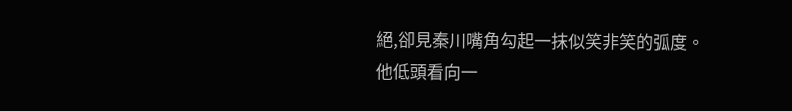絕,卻見秦川嘴角勾起一抹似笑非笑的弧度。
他低頭看向一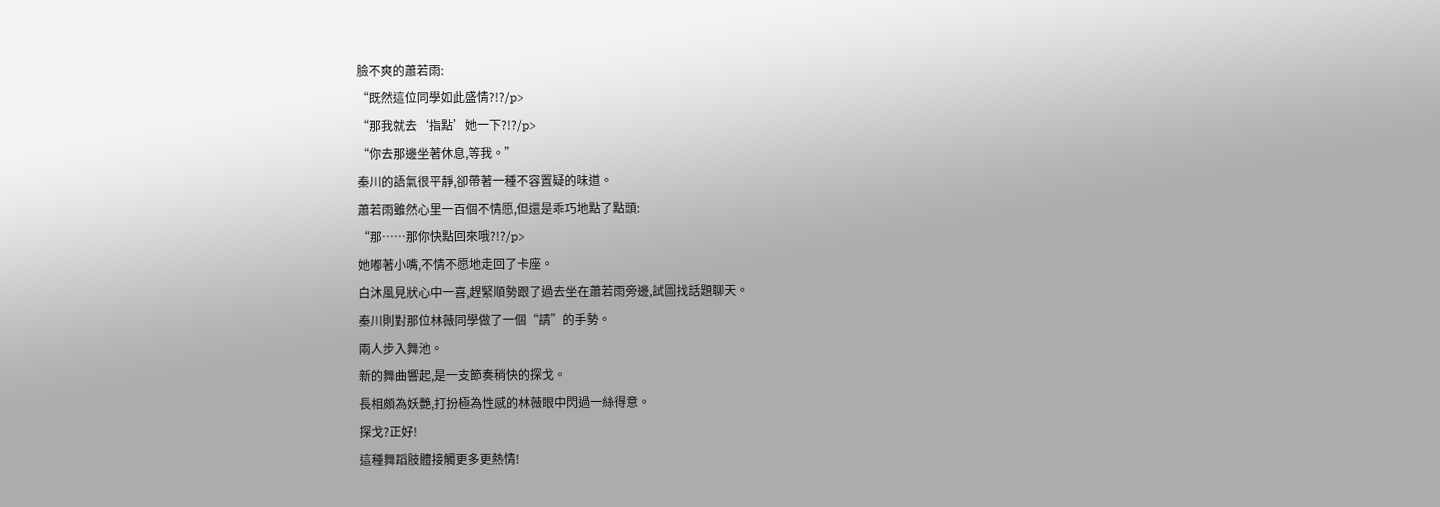臉不爽的蕭若雨:
“既然這位同學如此盛情?!?/p>
“那我就去‘指點’她一下?!?/p>
“你去那邊坐著休息,等我。”
秦川的語氣很平靜,卻帶著一種不容置疑的味道。
蕭若雨雖然心里一百個不情愿,但還是乖巧地點了點頭:
“那……那你快點回來哦?!?/p>
她嘟著小嘴,不情不愿地走回了卡座。
白沐風見狀心中一喜,趕緊順勢跟了過去坐在蕭若雨旁邊,試圖找話題聊天。
秦川則對那位林薇同學做了一個“請”的手勢。
兩人步入舞池。
新的舞曲響起,是一支節奏稍快的探戈。
長相頗為妖艷,打扮極為性感的林薇眼中閃過一絲得意。
探戈?正好!
這種舞蹈肢體接觸更多更熱情!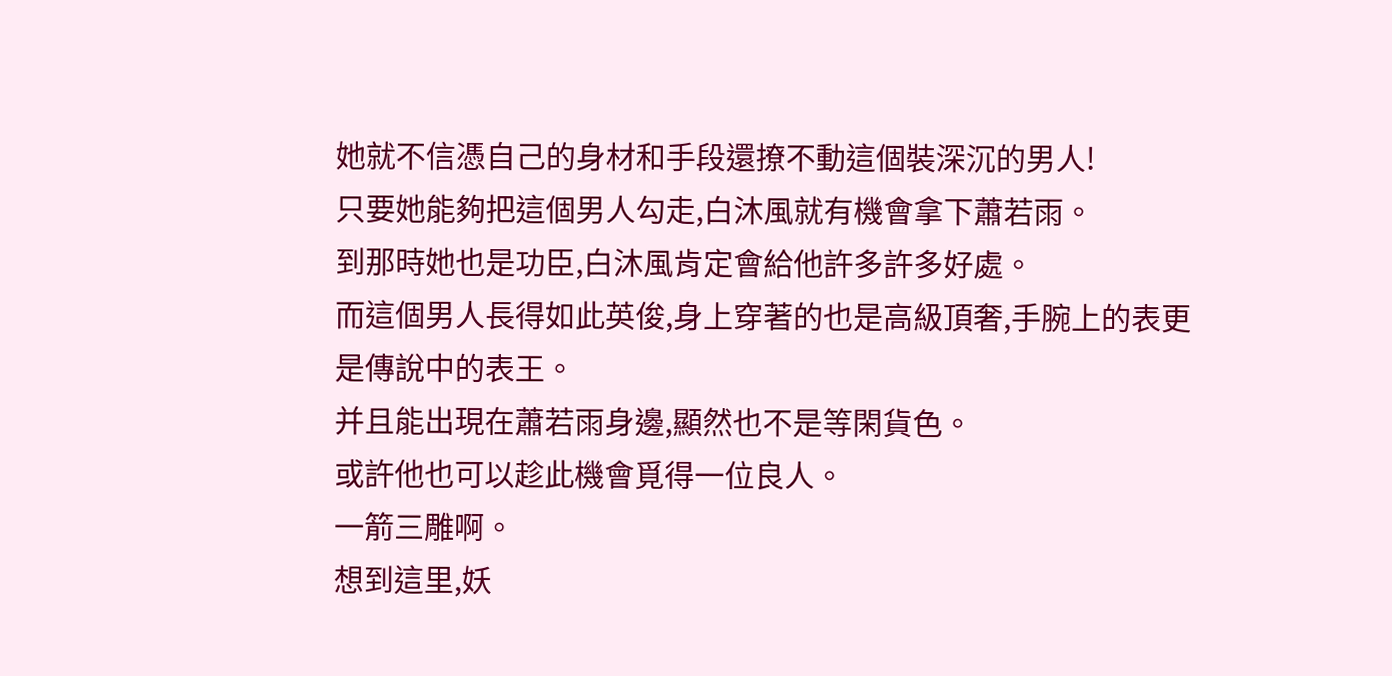她就不信憑自己的身材和手段還撩不動這個裝深沉的男人!
只要她能夠把這個男人勾走,白沐風就有機會拿下蕭若雨。
到那時她也是功臣,白沐風肯定會給他許多許多好處。
而這個男人長得如此英俊,身上穿著的也是高級頂奢,手腕上的表更是傳說中的表王。
并且能出現在蕭若雨身邊,顯然也不是等閑貨色。
或許他也可以趁此機會覓得一位良人。
一箭三雕啊。
想到這里,妖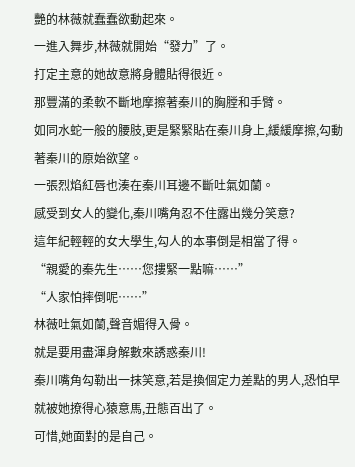艷的林薇就蠢蠢欲動起來。
一進入舞步,林薇就開始“發力”了。
打定主意的她故意將身體貼得很近。
那豐滿的柔軟不斷地摩擦著秦川的胸膛和手臂。
如同水蛇一般的腰肢,更是緊緊貼在秦川身上,緩緩摩擦,勾動著秦川的原始欲望。
一張烈焰紅唇也湊在秦川耳邊不斷吐氣如蘭。
感受到女人的變化,秦川嘴角忍不住露出幾分笑意?
這年紀輕輕的女大學生,勾人的本事倒是相當了得。
“親愛的秦先生……您摟緊一點嘛……”
“人家怕摔倒呢……”
林薇吐氣如蘭,聲音媚得入骨。
就是要用盡渾身解數來誘惑秦川!
秦川嘴角勾勒出一抹笑意,若是換個定力差點的男人,恐怕早就被她撩得心猿意馬,丑態百出了。
可惜,她面對的是自己。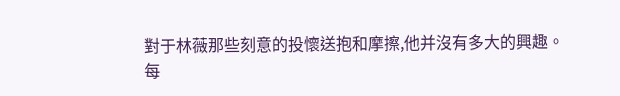對于林薇那些刻意的投懷送抱和摩擦,他并沒有多大的興趣。
每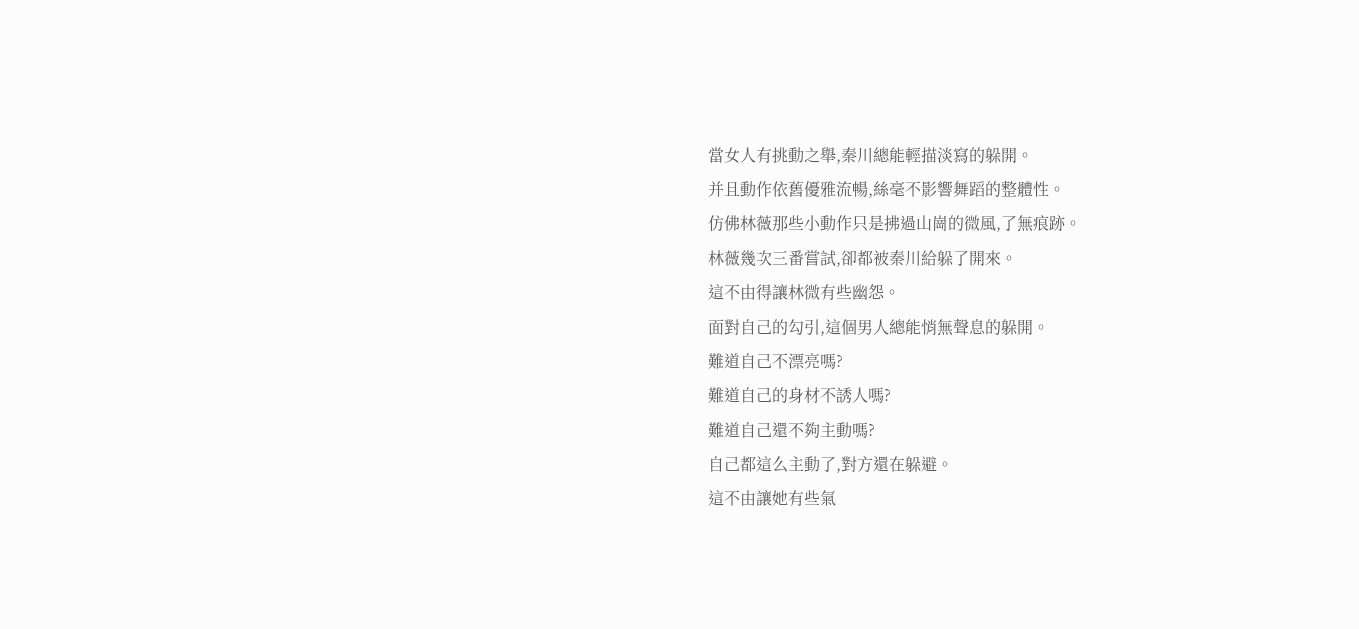當女人有挑動之舉,秦川總能輕描淡寫的躲開。
并且動作依舊優雅流暢,絲毫不影響舞蹈的整體性。
仿佛林薇那些小動作只是拂過山崗的微風,了無痕跡。
林薇幾次三番嘗試,卻都被秦川給躲了開來。
這不由得讓林微有些幽怨。
面對自己的勾引,這個男人總能悄無聲息的躲開。
難道自己不漂亮嗎?
難道自己的身材不誘人嗎?
難道自己還不夠主動嗎?
自己都這么主動了,對方還在躲避。
這不由讓她有些氣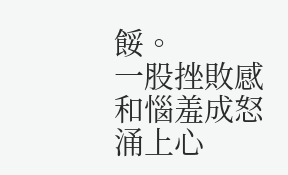餒。
一股挫敗感和惱羞成怒涌上心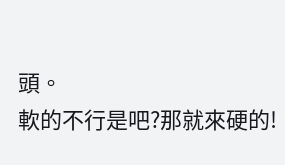頭。
軟的不行是吧?那就來硬的!